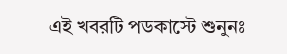এই খবরটি পডকাস্টে শুনুনঃ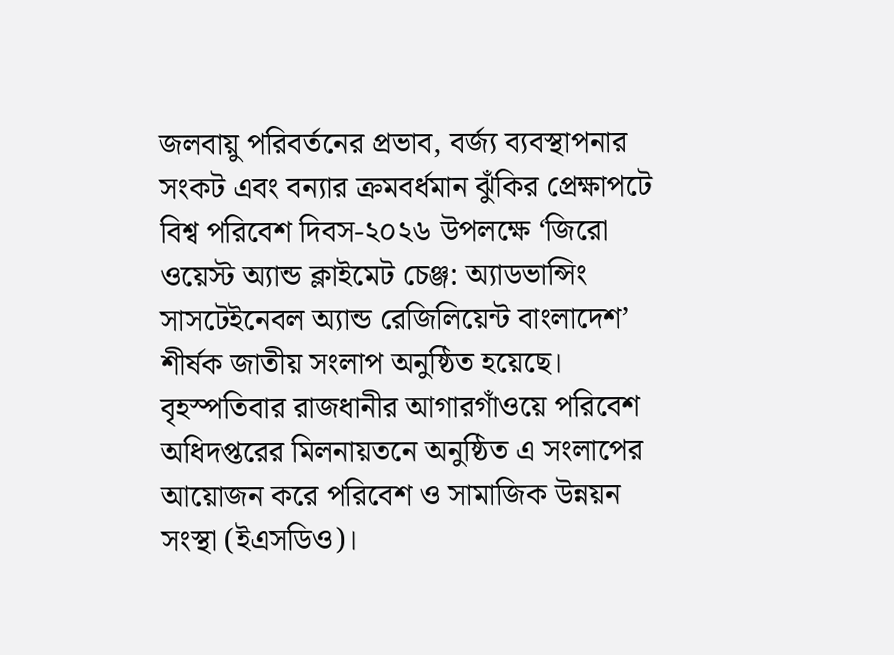জলবায়ু পরিবর্তনের প্রভাব, বর্জ্য ব্যবস্থাপনার সংকট এবং বন্যার ক্রমবর্ধমান ঝুঁকির প্রেক্ষাপটে বিশ্ব পরিবেশ দিবস-২০২৬ উপলক্ষে ‘জিরো ওয়েস্ট অ্যান্ড ক্লাইমেট চেঞ্জ: অ্যাডভান্সিং সাসটেইনেবল অ্যান্ড রেজিলিয়েন্ট বাংলাদেশ’ শীর্ষক জাতীয় সংলাপ অনুষ্ঠিত হয়েছে।
বৃহস্পতিবার রাজধানীর আগারগাঁওয়ে পরিবেশ অধিদপ্তরের মিলনায়তনে অনুষ্ঠিত এ সংলাপের আয়োজন করে পরিবেশ ও সামাজিক উন্নয়ন সংস্থা (ইএসডিও)।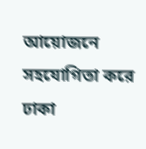আয়োজনে সহযোগিতা করে ঢাকা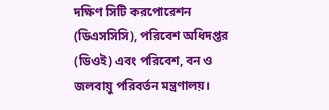দক্ষিণ সিটি করপোরেশন (ডিএসসিসি), পরিবেশ অধিদপ্তর (ডিওই) এবং পরিবেশ, বন ও জলবায়ু পরিবর্তন মন্ত্রণালয়।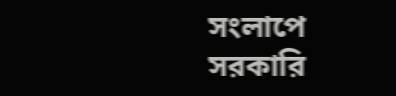সংলাপে সরকারি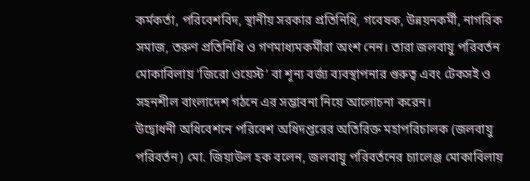কর্মকর্তা, পরিবেশবিদ, স্থানীয় সরকার প্রতিনিধি, গবেষক, উন্নয়নকর্মী, নাগরিক সমাজ, তরুণ প্রতিনিধি ও গণমাধ্যমকর্মীরা অংশ নেন। তারা জলবায়ু পরিবর্তন মোকাবিলায় ‘জিরো ওয়েস্ট’ বা শূন্য বর্জ্য ব্যবস্থাপনার গুরুত্ব এবং টেকসই ও সহনশীল বাংলাদেশ গঠনে এর সম্ভাবনা নিয়ে আলোচনা করেন।
উদ্বোধনী অধিবেশনে পরিবেশ অধিদপ্তরের অতিরিক্ত মহাপরিচালক (জলবায়ু পরিবর্তন) মো. জিয়াউল হক বলেন, জলবায়ু পরিবর্তনের চ্যালেঞ্জ মোকাবিলায়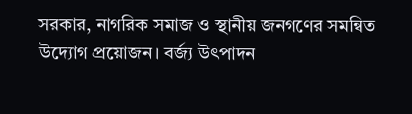সরকার, নাগরিক সমাজ ও স্থানীয় জনগণের সমন্বিত উদ্যোগ প্রয়োজন। বর্জ্য উৎপাদন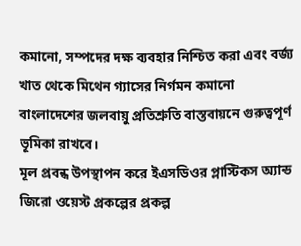কমানো, সম্পদের দক্ষ ব্যবহার নিশ্চিত করা এবং বর্জ্য খাত থেকে মিথেন গ্যাসের নির্গমন কমানো বাংলাদেশের জলবায়ু প্রতিশ্রুতি বাস্তবায়নে গুরুত্বপূর্ণ ভূমিকা রাখবে।
মূল প্রবন্ধ উপস্থাপন করে ইএসডিওর প্লাস্টিকস অ্যান্ড জিরো ওয়েস্ট প্রকল্পের প্রকল্প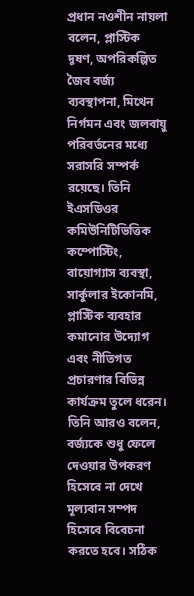প্রধান নওশীন নায়লা বলেন, প্লাস্টিক দূষণ, অপরিকল্পিত জৈব বর্জ্য ব্যবস্থাপনা, মিথেন নির্গমন এবং জলবায়ু পরিবর্তনের মধ্যে সরাসরি সম্পর্ক রয়েছে। তিনি ইএসডিওর কমিউনিটিভিত্তিক কম্পোস্টিং, বায়োগ্যাস ব্যবস্থা, সার্কুলার ইকোনমি, প্লাস্টিক ব্যবহার কমানোর উদ্যোগ এবং নীতিগত প্রচারণার বিভিন্ন কার্যক্রম তুলে ধরেন।
তিনি আরও বলেন, বর্জ্যকে শুধু ফেলে দেওয়ার উপকরণ হিসেবে না দেখে মূল্যবান সম্পদ হিসেবে বিবেচনা করতে হবে। সঠিক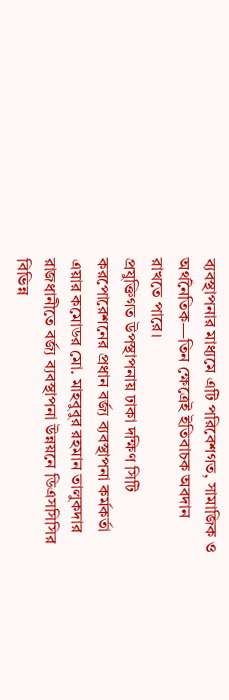ব্যবস্থাপনার মাধ্যমে এটি পরিবেশগত, সামাজিক ও অর্থনৈতিক—তিন ক্ষেত্রেই ইতিবাচক অবদান রাখতে পারে।
প্রযুক্তিগত উপস্থাপনায় ঢাকা দক্ষিণ সিটি করপোরেশনের প্রধান বর্জ্য ব্যবস্থাপনা কর্মকর্তা এয়ার কমোডর মো. মাহবুবুর রহমান তালুকদার রাজধানীতে বর্জ্য ব্যবস্থাপনা উন্নয়নে ডিএসসিসির বিভিন্ন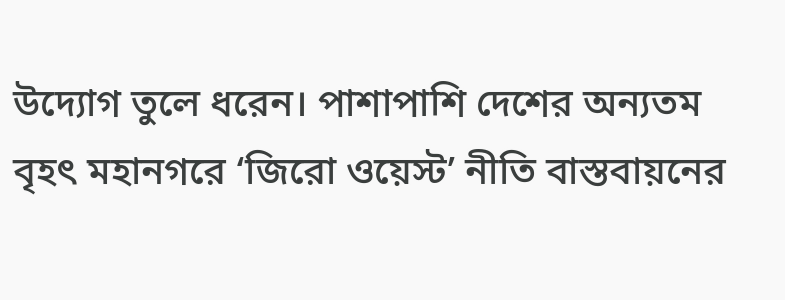উদ্যোগ তুলে ধরেন। পাশাপাশি দেশের অন্যতম বৃহৎ মহানগরে ‘জিরো ওয়েস্ট’ নীতি বাস্তবায়নের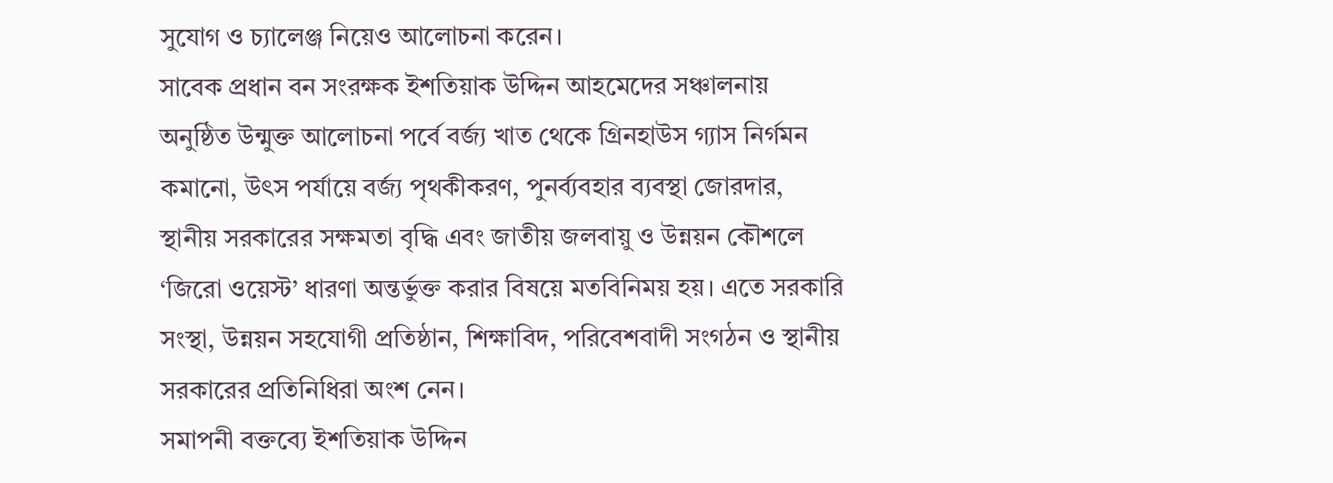সুযোগ ও চ্যালেঞ্জ নিয়েও আলোচনা করেন।
সাবেক প্রধান বন সংরক্ষক ইশতিয়াক উদ্দিন আহমেদের সঞ্চালনায় অনুষ্ঠিত উন্মুক্ত আলোচনা পর্বে বর্জ্য খাত থেকে গ্রিনহাউস গ্যাস নির্গমন কমানো, উৎস পর্যায়ে বর্জ্য পৃথকীকরণ, পুনর্ব্যবহার ব্যবস্থা জোরদার, স্থানীয় সরকারের সক্ষমতা বৃদ্ধি এবং জাতীয় জলবায়ু ও উন্নয়ন কৌশলে ‘জিরো ওয়েস্ট’ ধারণা অন্তর্ভুক্ত করার বিষয়ে মতবিনিময় হয়। এতে সরকারি সংস্থা, উন্নয়ন সহযোগী প্রতিষ্ঠান, শিক্ষাবিদ, পরিবেশবাদী সংগঠন ও স্থানীয় সরকারের প্রতিনিধিরা অংশ নেন।
সমাপনী বক্তব্যে ইশতিয়াক উদ্দিন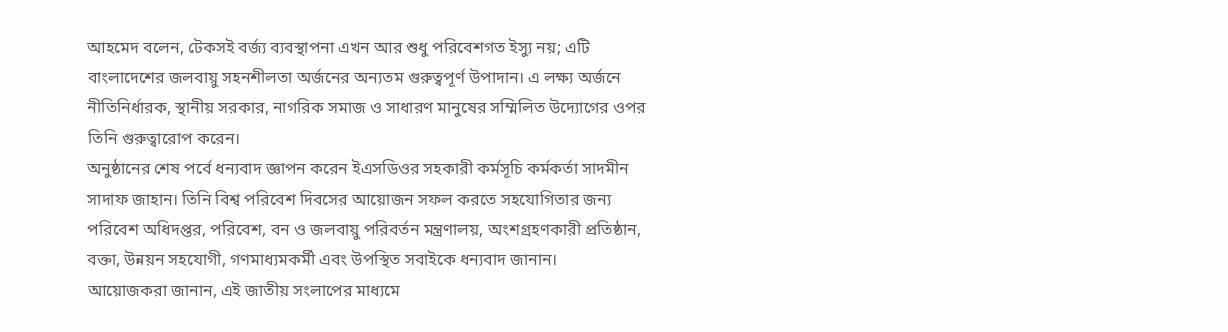আহমেদ বলেন, টেকসই বর্জ্য ব্যবস্থাপনা এখন আর শুধু পরিবেশগত ইস্যু নয়; এটি বাংলাদেশের জলবায়ু সহনশীলতা অর্জনের অন্যতম গুরুত্বপূর্ণ উপাদান। এ লক্ষ্য অর্জনে নীতিনির্ধারক, স্থানীয় সরকার, নাগরিক সমাজ ও সাধারণ মানুষের সম্মিলিত উদ্যোগের ওপর তিনি গুরুত্বারোপ করেন।
অনুষ্ঠানের শেষ পর্বে ধন্যবাদ জ্ঞাপন করেন ইএসডিওর সহকারী কর্মসূচি কর্মকর্তা সাদমীন সাদাফ জাহান। তিনি বিশ্ব পরিবেশ দিবসের আয়োজন সফল করতে সহযোগিতার জন্য পরিবেশ অধিদপ্তর, পরিবেশ, বন ও জলবায়ু পরিবর্তন মন্ত্রণালয়, অংশগ্রহণকারী প্রতিষ্ঠান, বক্তা, উন্নয়ন সহযোগী, গণমাধ্যমকর্মী এবং উপস্থিত সবাইকে ধন্যবাদ জানান।
আয়োজকরা জানান, এই জাতীয় সংলাপের মাধ্যমে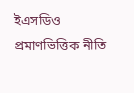ইএসডিও প্রমাণভিত্তিক নীতি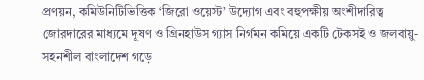প্রণয়ন, কমিউনিটিভিত্তিক ‘জিরো ওয়েস্ট’ উদ্যোগ এবং বহুপক্ষীয় অংশীদারিত্ব জোরদারের মাধ্যমে দূষণ ও গ্রিনহাউস গ্যাস নির্গমন কমিয়ে একটি টেকসই ও জলবায়ু-সহনশীল বাংলাদেশ গড়ে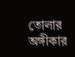তোলার অঙ্গীকার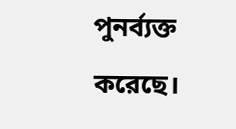পুনর্ব্যক্ত করেছে।